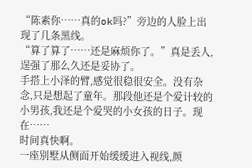“陈素你……真的ok吗?”旁边的人脸上出现了几条黑线。
“算了算了……还是麻烦你了。”真是丢人,逞强了那么久还是妥协了。
手搭上小泽的臂,感觉很稳很安全。没有杂念,只是想起了童年。那段他还是个爱计较的小男孩,我还是个爱哭的小女孩的日子。现在……
时间真快啊。
一座别墅从侧面开始缓缓进入视线,颜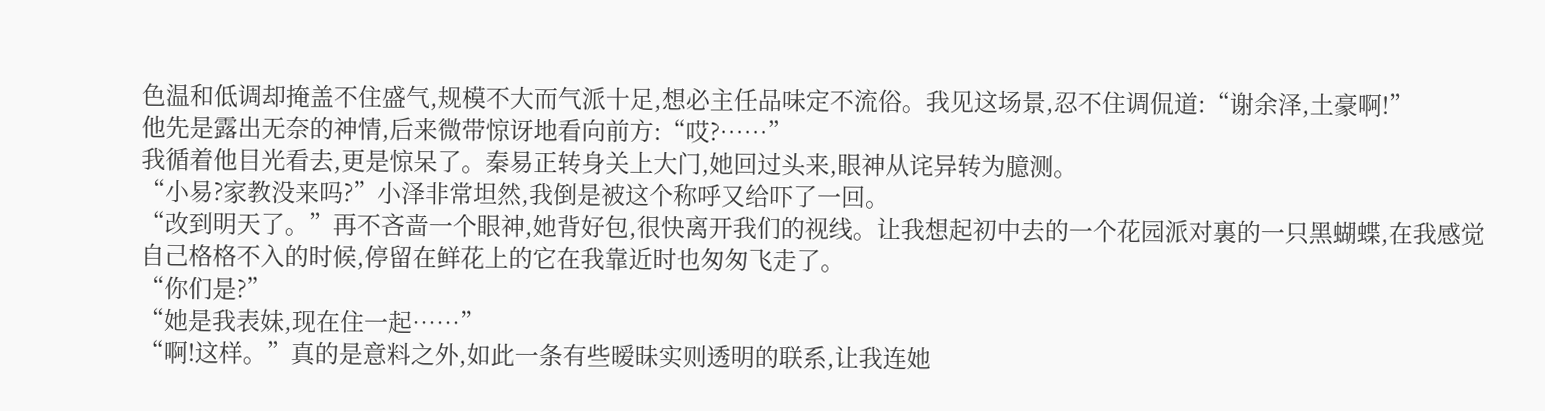色温和低调却掩盖不住盛气,规模不大而气派十足,想必主任品味定不流俗。我见这场景,忍不住调侃道:“谢余泽,土豪啊!”
他先是露出无奈的神情,后来微带惊讶地看向前方:“哎?……”
我循着他目光看去,更是惊呆了。秦易正转身关上大门,她回过头来,眼神从诧异转为臆测。
“小易?家教没来吗?”小泽非常坦然,我倒是被这个称呼又给吓了一回。
“改到明天了。”再不吝啬一个眼神,她背好包,很快离开我们的视线。让我想起初中去的一个花园派对裏的一只黑蝴蝶,在我感觉自己格格不入的时候,停留在鲜花上的它在我靠近时也匆匆飞走了。
“你们是?”
“她是我表妹,现在住一起……”
“啊!这样。”真的是意料之外,如此一条有些暧昧实则透明的联系,让我连她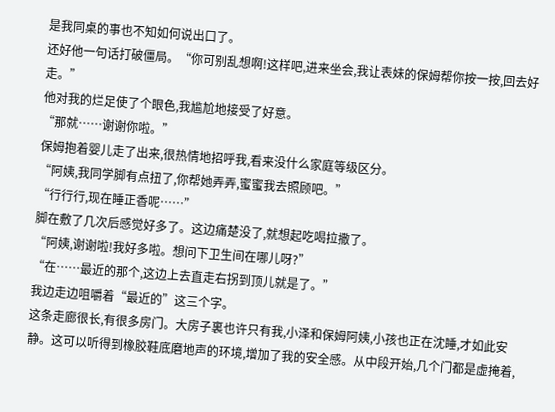是我同桌的事也不知如何说出口了。
还好他一句话打破僵局。“你可别乱想啊!这样吧,进来坐会,我让表妹的保姆帮你按一按,回去好走。”
他对我的烂足使了个眼色,我尴尬地接受了好意。
“那就……谢谢你啦。”
保姆抱着婴儿走了出来,很热情地招呼我,看来没什么家庭等级区分。
“阿姨,我同学脚有点扭了,你帮她弄弄,蜜蜜我去照顾吧。”
“行行行,现在睡正香呢……”
脚在敷了几次后感觉好多了。这边痛楚没了,就想起吃喝拉撒了。
“阿姨,谢谢啦!我好多啦。想问下卫生间在哪儿呀?”
“在……最近的那个,这边上去直走右拐到顶儿就是了。”
我边走边咀嚼着“最近的”这三个字。
这条走廊很长,有很多房门。大房子裏也许只有我,小泽和保姆阿姨,小孩也正在沈睡,才如此安静。这可以听得到橡胶鞋底磨地声的环境,增加了我的安全感。从中段开始,几个门都是虚掩着,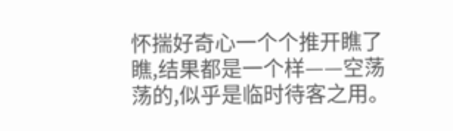怀揣好奇心一个个推开瞧了瞧,结果都是一个样——空荡荡的,似乎是临时待客之用。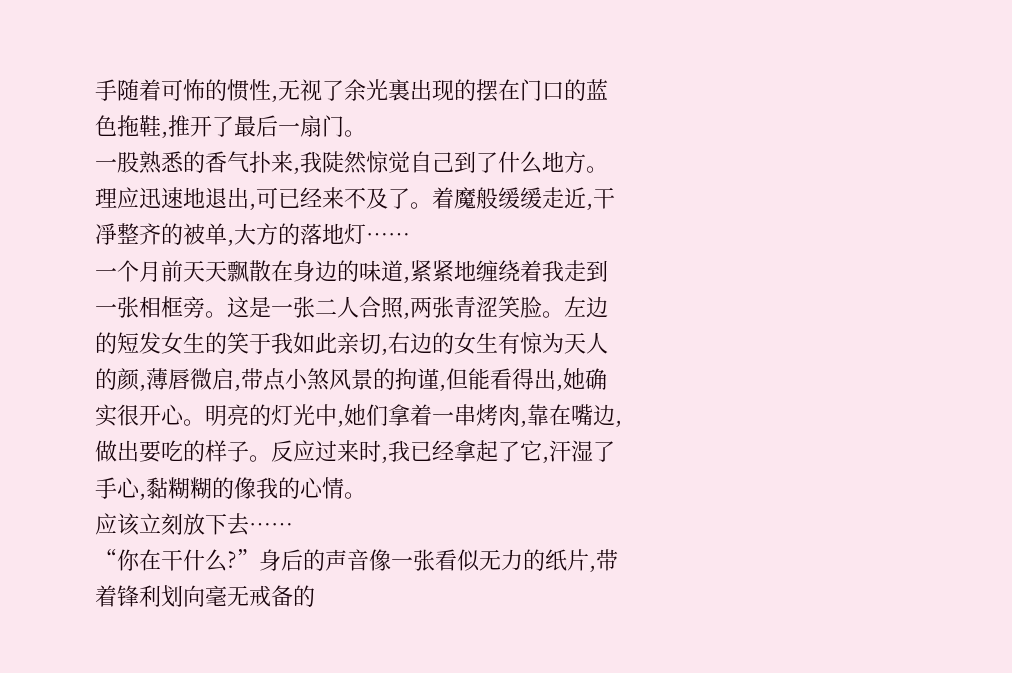手随着可怖的惯性,无视了余光裏出现的摆在门口的蓝色拖鞋,推开了最后一扇门。
一股熟悉的香气扑来,我陡然惊觉自己到了什么地方。理应迅速地退出,可已经来不及了。着魔般缓缓走近,干凈整齐的被单,大方的落地灯……
一个月前天天飘散在身边的味道,紧紧地缠绕着我走到一张相框旁。这是一张二人合照,两张青涩笑脸。左边的短发女生的笑于我如此亲切,右边的女生有惊为天人的颜,薄唇微启,带点小煞风景的拘谨,但能看得出,她确实很开心。明亮的灯光中,她们拿着一串烤肉,靠在嘴边,做出要吃的样子。反应过来时,我已经拿起了它,汗湿了手心,黏糊糊的像我的心情。
应该立刻放下去……
“你在干什么?”身后的声音像一张看似无力的纸片,带着锋利划向毫无戒备的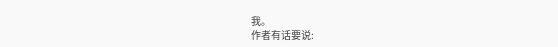我。
作者有话要说: